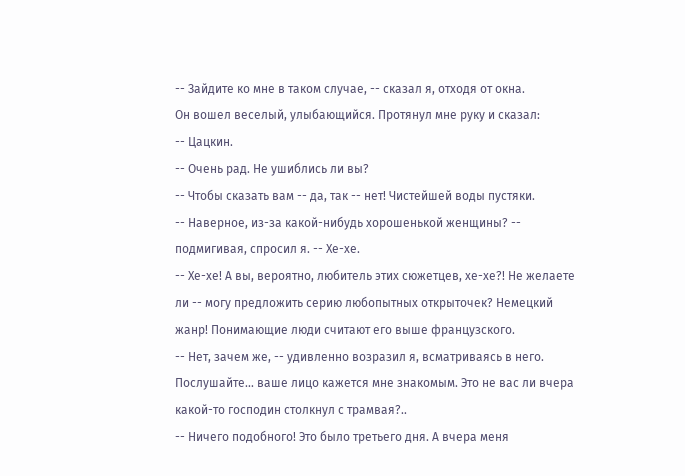-- Зайдите ко мне в таком случае, -- сказал я, отходя от окна.
Он вошел веселый, улыбающийся. Протянул мне руку и сказал:
-- Цацкин.
-- Очень рад. Не ушиблись ли вы?
-- Чтобы сказать вам -- да, так -- нет! Чистейшей воды пустяки.
-- Наверное, из-за какой-нибудь хорошенькой женщины? -- подмигивая, спросил я. -- Хе-хе.
-- Хе-хе! А вы, вероятно, любитель этих сюжетцев, хе-хе?! Не желаете ли -- могу предложить серию любопытных открыточек? Немецкий жанр! Понимающие люди считают его выше французского.
-- Нет, зачем же, -- удивленно возразил я, всматриваясь в него. Послушайте... ваше лицо кажется мне знакомым. Это не вас ли вчера какой-то господин столкнул с трамвая?..
-- Ничего подобного! Это было третьего дня. А вчера меня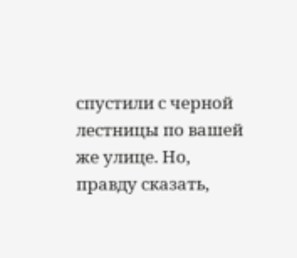спустили с черной лестницы по вашей же улице. Но, правду сказать,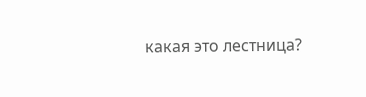какая это лестница?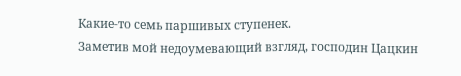Какие-то семь паршивых ступенек.
Заметив мой недоумевающий взгляд, господин Цацкин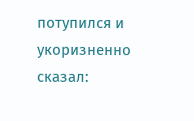потупился и укоризненно сказал: